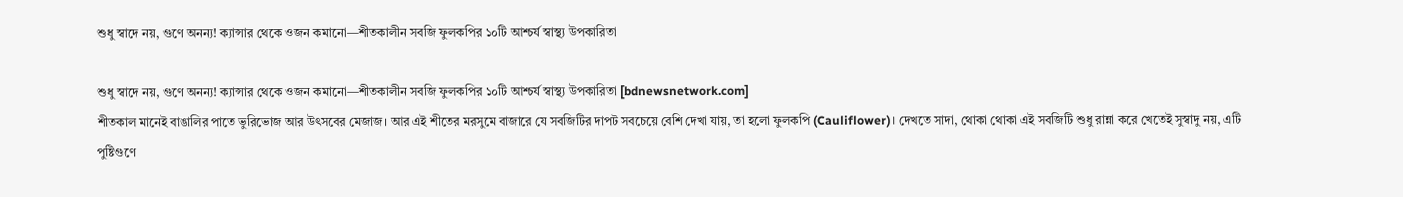শুধু স্বাদে নয়, গুণে অনন্য! ক্যান্সার থেকে ওজন কমানো—শীতকালীন সবজি ফুলকপির ১০টি আশ্চর্য স্বাস্থ্য উপকারিতা

শুধু স্বাদে নয়, গুণে অনন্য! ক্যান্সার থেকে ওজন কমানো—শীতকালীন সবজি ফুলকপির ১০টি আশ্চর্য স্বাস্থ্য উপকারিতা [bdnewsnetwork.com]
শীতকাল মানেই বাঙালির পাতে ভুরিভোজ আর উৎসবের মেজাজ। আর এই শীতের মরসুমে বাজারে যে সবজিটির দাপট সবচেয়ে বেশি দেখা যায়, তা হলো ফুলকপি (Cauliflower)। দেখতে সাদা, থোকা থোকা এই সবজিটি শুধু রান্না করে খেতেই সুস্বাদু নয়, এটি পুষ্টিগুণে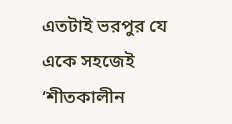এতটাই ভরপুর যে একে সহজেই ‘শীতকালীন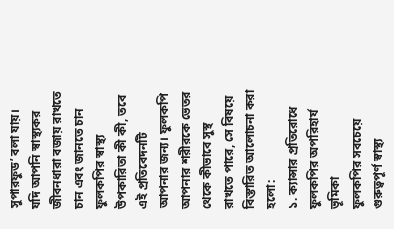সুপারফুড’ বলা যায়।
যদি আপনি স্বাস্থ্যকর জীবনধারা বজায় রাখতে চান এবং জানতে চান ফুলকপির স্বাস্থ্য উপকারিতা কী কী, তবে এই প্রতিবেদনটি আপনার জন্য। ফুলকপি আপনার শরীরকে ভেতর থেকে কীভাবে সুস্থ রাখতে পারে, সে বিষয়ে বিস্তারিত আলোচনা করা হলো:
১. ক্যান্সার প্রতিরোধে ফুলকপির অপরিহার্য ভূমিকা
ফুলকপির সবচেয়ে গুরুত্বপূর্ণ স্বাস্থ্য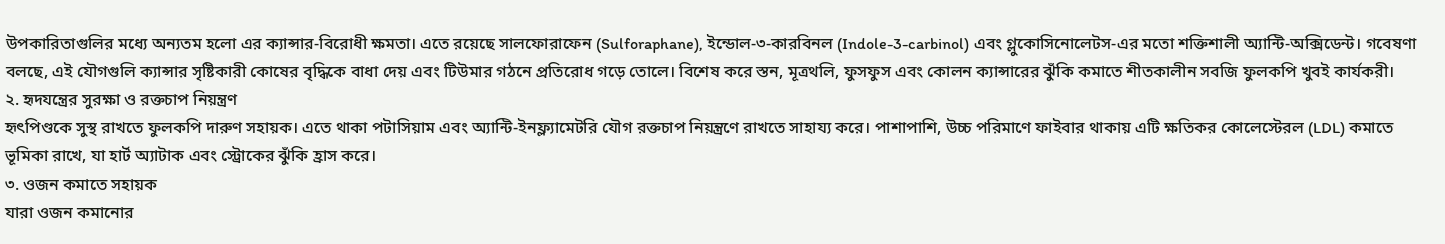উপকারিতাগুলির মধ্যে অন্যতম হলো এর ক্যান্সার-বিরোধী ক্ষমতা। এতে রয়েছে সালফোরাফেন (Sulforaphane), ইন্ডোল-৩-কারবিনল (Indole-3-carbinol) এবং গ্লুকোসিনোলেটস-এর মতো শক্তিশালী অ্যান্টি-অক্সিডেন্ট। গবেষণা বলছে, এই যৌগগুলি ক্যান্সার সৃষ্টিকারী কোষের বৃদ্ধিকে বাধা দেয় এবং টিউমার গঠনে প্রতিরোধ গড়ে তোলে। বিশেষ করে স্তন, মূত্রথলি, ফুসফুস এবং কোলন ক্যান্সারের ঝুঁকি কমাতে শীতকালীন সবজি ফুলকপি খুবই কার্যকরী।
২. হৃদযন্ত্রের সুরক্ষা ও রক্তচাপ নিয়ন্ত্রণ
হৃৎপিণ্ডকে সুস্থ রাখতে ফুলকপি দারুণ সহায়ক। এতে থাকা পটাসিয়াম এবং অ্যান্টি-ইনফ্ল্যামেটরি যৌগ রক্তচাপ নিয়ন্ত্রণে রাখতে সাহায্য করে। পাশাপাশি, উচ্চ পরিমাণে ফাইবার থাকায় এটি ক্ষতিকর কোলেস্টেরল (LDL) কমাতে ভূমিকা রাখে, যা হার্ট অ্যাটাক এবং স্ট্রোকের ঝুঁকি হ্রাস করে।
৩. ওজন কমাতে সহায়ক
যারা ওজন কমানোর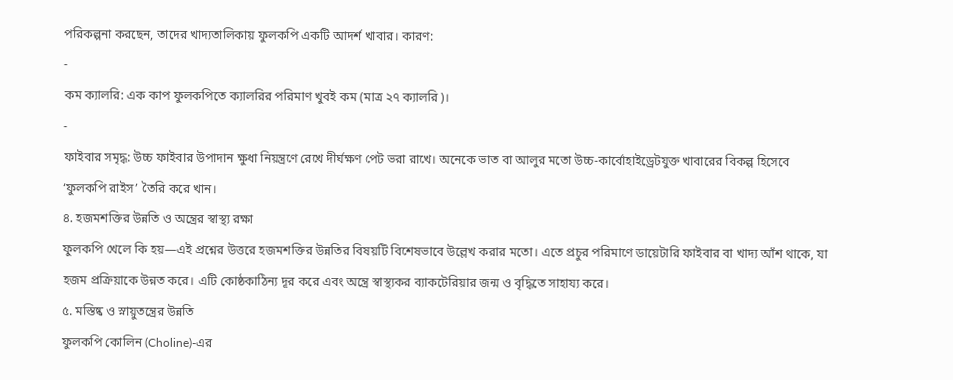পরিকল্পনা করছেন, তাদের খাদ্যতালিকায় ফুলকপি একটি আদর্শ খাবার। কারণ:
-
কম ক্যালরি: এক কাপ ফুলকপিতে ক্যালরির পরিমাণ খুবই কম (মাত্র ২৭ ক্যালরি)।
-
ফাইবার সমৃদ্ধ: উচ্চ ফাইবার উপাদান ক্ষুধা নিয়ন্ত্রণে রেখে দীর্ঘক্ষণ পেট ভরা রাখে। অনেকে ভাত বা আলুর মতো উচ্চ-কার্বোহাইড্রেটযুক্ত খাবারের বিকল্প হিসেবে ‘ফুলকপি রাইস’ তৈরি করে খান।
৪. হজমশক্তির উন্নতি ও অন্ত্রের স্বাস্থ্য রক্ষা
ফুলকপি খেলে কি হয়—এই প্রশ্নের উত্তরে হজমশক্তির উন্নতির বিষয়টি বিশেষভাবে উল্লেখ করার মতো। এতে প্রচুর পরিমাণে ডায়েটারি ফাইবার বা খাদ্য আঁশ থাকে, যা হজম প্রক্রিয়াকে উন্নত করে। এটি কোষ্ঠকাঠিন্য দূর করে এবং অন্ত্রে স্বাস্থ্যকর ব্যাকটেরিয়ার জন্ম ও বৃদ্ধিতে সাহায্য করে।
৫. মস্তিষ্ক ও স্নায়ুতন্ত্রের উন্নতি
ফুলকপি কোলিন (Choline)-এর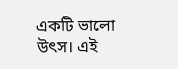একটি ভালো উৎস। এই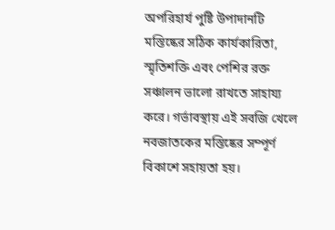অপরিহার্য পুষ্টি উপাদানটি মস্তিষ্কের সঠিক কার্যকারিতা, স্মৃতিশক্তি এবং পেশির রক্ত সঞ্চালন ভালো রাখতে সাহায্য করে। গর্ভাবস্থায় এই সবজি খেলে নবজাতকের মস্তিষ্কের সম্পূর্ণ বিকাশে সহায়তা হয়।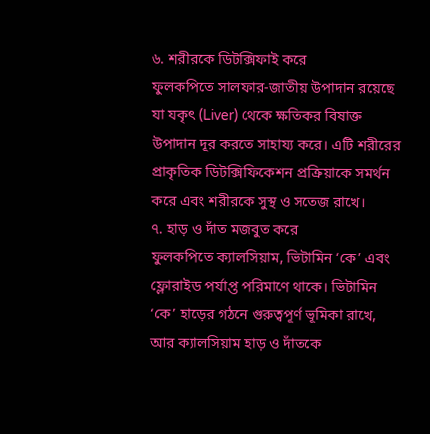৬. শরীরকে ডিটক্সিফাই করে
ফুলকপিতে সালফার-জাতীয় উপাদান রয়েছে যা যকৃৎ (Liver) থেকে ক্ষতিকর বিষাক্ত উপাদান দূর করতে সাহায্য করে। এটি শরীরের প্রাকৃতিক ডিটক্সিফিকেশন প্রক্রিয়াকে সমর্থন করে এবং শরীরকে সুস্থ ও সতেজ রাখে।
৭. হাড় ও দাঁত মজবুত করে
ফুলকপিতে ক্যালসিয়াম, ভিটামিন ‘কে’ এবং ফ্লোরাইড পর্যাপ্ত পরিমাণে থাকে। ভিটামিন ‘কে’ হাড়ের গঠনে গুরুত্বপূর্ণ ভূমিকা রাখে, আর ক্যালসিয়াম হাড় ও দাঁতকে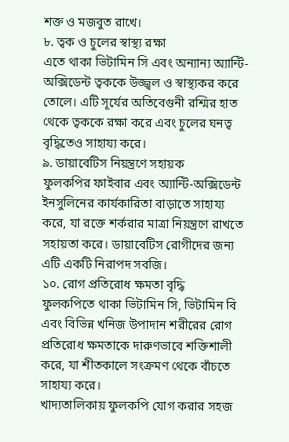শক্ত ও মজবুত রাখে।
৮. ত্বক ও চুলের স্বাস্থ্য রক্ষা
এতে থাকা ভিটামিন সি এবং অন্যান্য অ্যান্টি-অক্সিডেন্ট ত্বককে উজ্জ্বল ও স্বাস্থ্যকর করে তোলে। এটি সূর্যের অতিবেগুনী রশ্মির হাত থেকে ত্বককে রক্ষা করে এবং চুলের ঘনত্ব বৃদ্ধিতেও সাহায্য করে।
৯. ডায়াবেটিস নিয়ন্ত্রণে সহায়ক
ফুলকপির ফাইবার এবং অ্যান্টি-অক্সিডেন্ট ইনসুলিনের কার্যকারিতা বাড়াতে সাহায্য করে, যা রক্তে শর্করার মাত্রা নিয়ন্ত্রণে রাখতে সহায়তা করে। ডায়াবেটিস রোগীদের জন্য এটি একটি নিরাপদ সবজি।
১০. রোগ প্রতিরোধ ক্ষমতা বৃদ্ধি
ফুলকপিতে থাকা ভিটামিন সি, ভিটামিন বি এবং বিভিন্ন খনিজ উপাদান শরীরের রোগ প্রতিরোধ ক্ষমতাকে দারুণভাবে শক্তিশালী করে, যা শীতকালে সংক্রমণ থেকে বাঁচতে সাহায্য করে।
খাদ্যতালিকায় ফুলকপি যোগ করার সহজ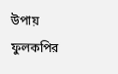উপায়
ফুলকপির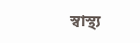স্বাস্থ্য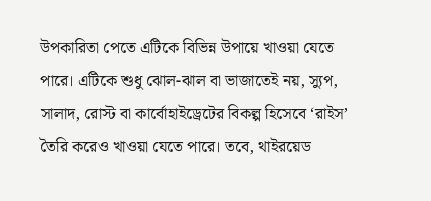উপকারিতা পেতে এটিকে বিভিন্ন উপায়ে খাওয়া যেতে পারে। এটিকে শুধু ঝোল-ঝাল বা ভাজাতেই নয়, স্যুপ, সালাদ, রোস্ট বা কার্বোহাইড্রেটের বিকল্প হিসেবে ‘রাইস’ তৈরি করেও খাওয়া যেতে পারে। তবে, থাইরয়েড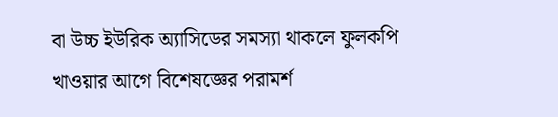বা উচ্চ ইউরিক অ্যাসিডের সমস্যা থাকলে ফুলকপি খাওয়ার আগে বিশেষজ্ঞের পরামর্শ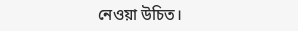নেওয়া উচিত।